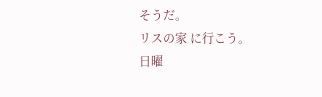そうだ。
リスの家 に行こう。
日曜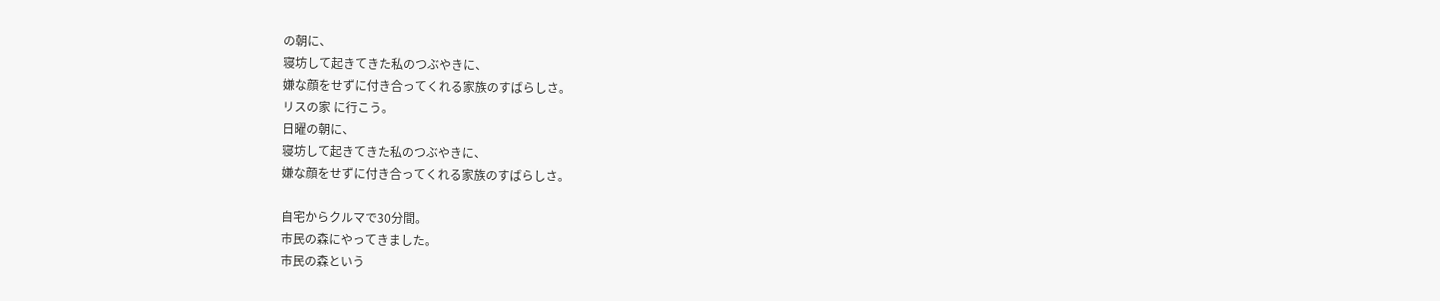の朝に、
寝坊して起きてきた私のつぶやきに、
嫌な顔をせずに付き合ってくれる家族のすばらしさ。
リスの家 に行こう。
日曜の朝に、
寝坊して起きてきた私のつぶやきに、
嫌な顔をせずに付き合ってくれる家族のすばらしさ。

自宅からクルマで30分間。
市民の森にやってきました。
市民の森という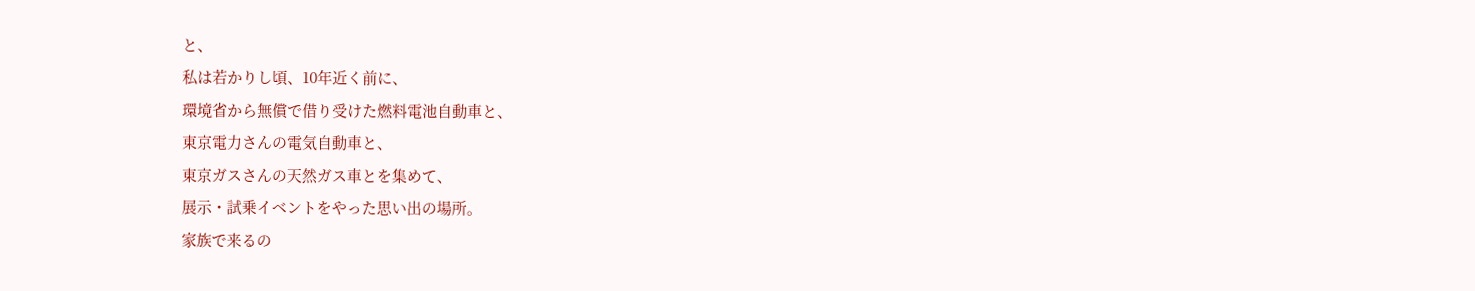と、
私は若かりし頃、10年近く前に、
環境省から無償で借り受けた燃料電池自動車と、
東京電力さんの電気自動車と、
東京ガスさんの天然ガス車とを集めて、
展示・試乗イベントをやった思い出の場所。
家族で来るの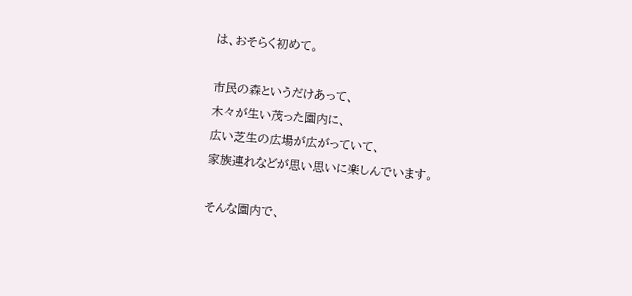は、おそらく初めて。

市民の森というだけあって、
木々が生い茂った園内に、
広い芝生の広場が広がっていて、
家族連れなどが思い思いに楽しんでいます。

そんな園内で、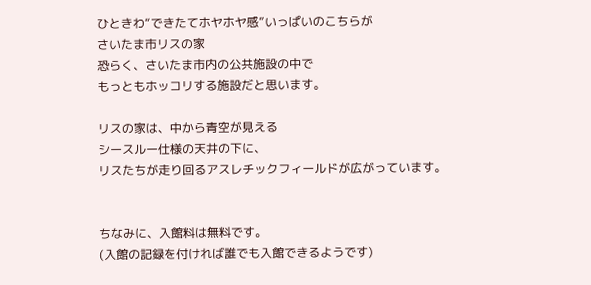ひときわ“できたてホヤホヤ感”いっぱいのこちらが
さいたま市リスの家
恐らく、さいたま市内の公共施設の中で
もっともホッコリする施設だと思います。

リスの家は、中から青空が見える
シースルー仕様の天井の下に、
リスたちが走り回るアスレチックフィールドが広がっています。


ちなみに、入館料は無料です。
(入館の記録を付ければ誰でも入館できるようです)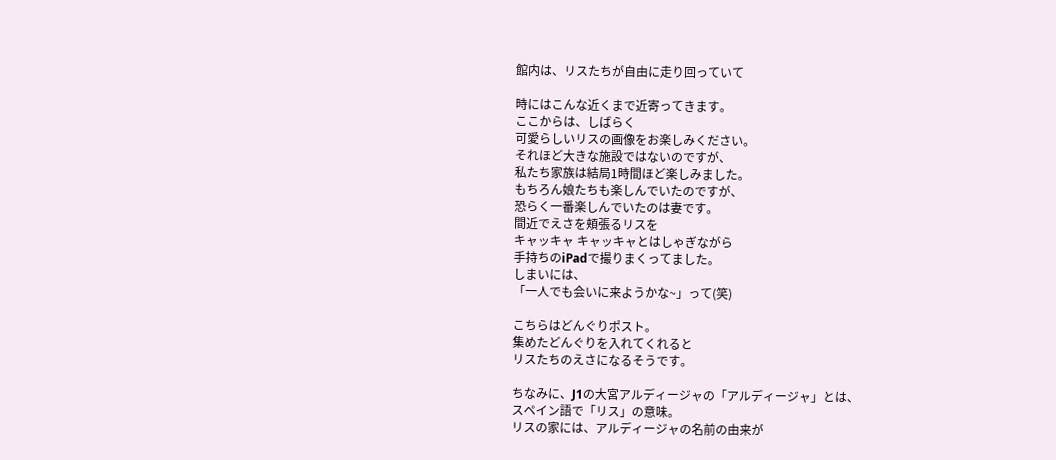館内は、リスたちが自由に走り回っていて

時にはこんな近くまで近寄ってきます。
ここからは、しばらく
可愛らしいリスの画像をお楽しみください。
それほど大きな施設ではないのですが、
私たち家族は結局1時間ほど楽しみました。
もちろん娘たちも楽しんでいたのですが、
恐らく一番楽しんでいたのは妻です。
間近でえさを頬張るリスを
キャッキャ キャッキャとはしゃぎながら
手持ちのiPadで撮りまくってました。
しまいには、
「一人でも会いに来ようかな~」って(笑)

こちらはどんぐりポスト。
集めたどんぐりを入れてくれると
リスたちのえさになるそうです。

ちなみに、J1の大宮アルディージャの「アルディージャ」とは、
スペイン語で「リス」の意味。
リスの家には、アルディージャの名前の由来が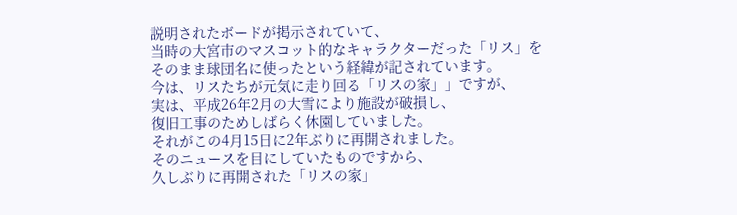説明されたボードが掲示されていて、
当時の大宮市のマスコット的なキャラクターだった「リス」を
そのまま球団名に使ったという経緯が記されています。
今は、リスたちが元気に走り回る「リスの家」」ですが、
実は、平成26年2月の大雪により施設が破損し、
復旧工事のためしばらく休園していました。
それがこの4月15日に2年ぶりに再開されました。
そのニュースを目にしていたものですから、
久しぶりに再開された「リスの家」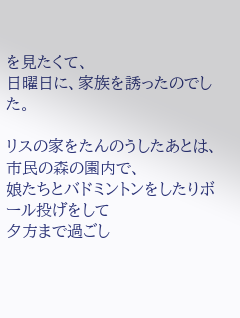を見たくて、
日曜日に、家族を誘ったのでした。

リスの家をたんのうしたあとは、
市民の森の園内で、
娘たちとバドミントンをしたりボール投げをして
夕方まで過ごし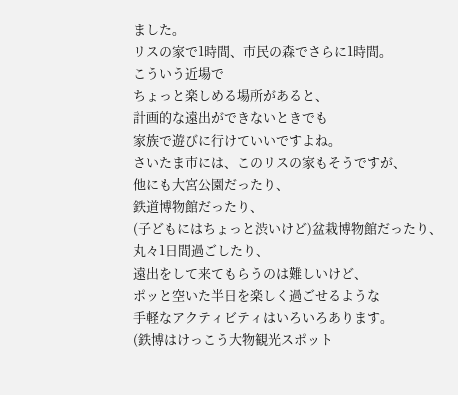ました。
リスの家で1時間、市民の森でさらに1時間。
こういう近場で
ちょっと楽しめる場所があると、
計画的な遠出ができないときでも
家族で遊びに行けていいですよね。
さいたま市には、このリスの家もそうですが、
他にも大宮公園だったり、
鉄道博物館だったり、
(子どもにはちょっと渋いけど)盆栽博物館だったり、
丸々1日間過ごしたり、
遠出をして来てもらうのは難しいけど、
ポッと空いた半日を楽しく過ごせるような
手軽なアクティビティはいろいろあります。
(鉄博はけっこう大物観光スポット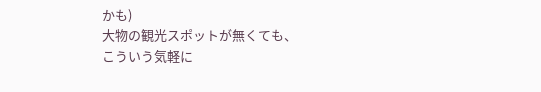かも)
大物の観光スポットが無くても、
こういう気軽に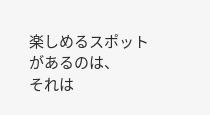楽しめるスポットがあるのは、
それは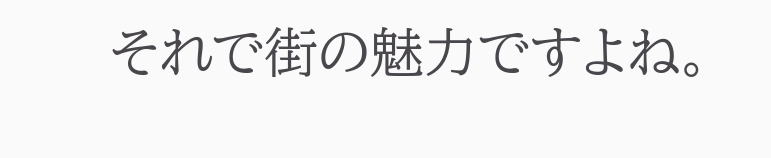それで街の魅力ですよね。